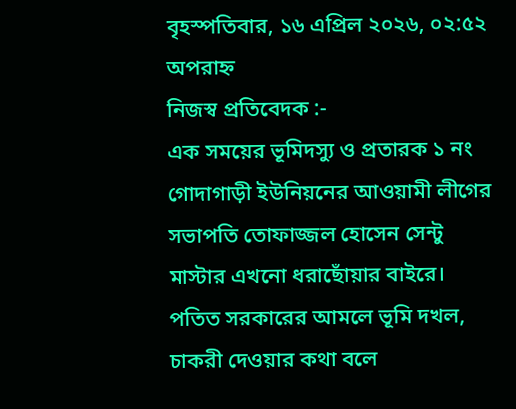বৃহস্পতিবার, ১৬ এপ্রিল ২০২৬, ০২:৫২ অপরাহ্ন
নিজস্ব প্রতিবেদক :-
এক সময়ের ভূমিদস্যু ও প্রতারক ১ নং গোদাগাড়ী ইউনিয়নের আওয়ামী লীগের সভাপতি তোফাজ্জল হোসেন সেন্টু মাস্টার এখনো ধরাছোঁয়ার বাইরে। পতিত সরকারের আমলে ভূমি দখল, চাকরী দেওয়ার কথা বলে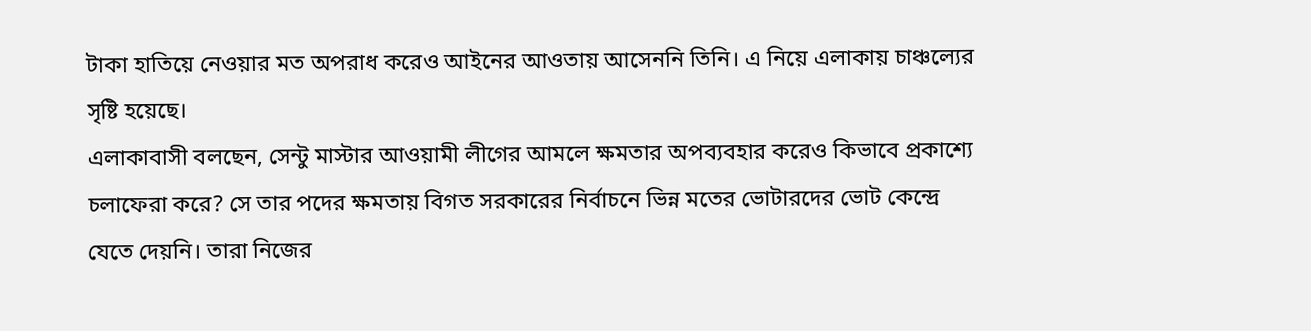টাকা হাতিয়ে নেওয়ার মত অপরাধ করেও আইনের আওতায় আসেননি তিনি। এ নিয়ে এলাকায় চাঞ্চল্যের সৃষ্টি হয়েছে।
এলাকাবাসী বলছেন, সেন্টু মাস্টার আওয়ামী লীগের আমলে ক্ষমতার অপব্যবহার করেও কিভাবে প্রকাশ্যে চলাফেরা করে? সে তার পদের ক্ষমতায় বিগত সরকারের নির্বাচনে ভিন্ন মতের ভোটারদের ভোট কেন্দ্রে যেতে দেয়নি। তারা নিজের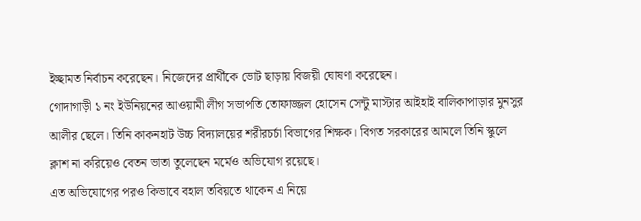ইচ্ছামত নির্বাচন করেছেন। নিজেদের প্রার্থীকে ভোট ছাড়ায় বিজয়ী ঘোষণা করেছেন।
গোদাগাড়ী ১ নং ইউনিয়নের আওয়ামী লীগ সভাপতি তোফাজ্জল হোসেন সেন্টু মাস্টার আইহাই বালিকাপাড়ার মুনসুর আলীর ছেলে। তিনি কাকনহাট উচ্চ বিদ্যালয়ের শরীরচর্চা বিভাগের শিক্ষক। বিগত সরকারের আমলে তিনি স্কুলে ক্লাশ না করিয়েও বেতন ভাতা তুলেছেন মর্মেও অভিযোগ রয়েছে।
এত অভিযোগের পরও কিভাবে বহাল তবিয়তে থাকেন এ নিয়ে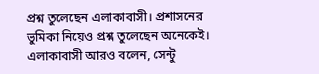প্রশ্ন তুলেছেন এলাকাবাসী। প্রশাসনের ভুমিকা নিয়েও প্রশ্ন তুলেছেন অনেকেই। এলাকাবাসী আরও বলেন, সেন্টু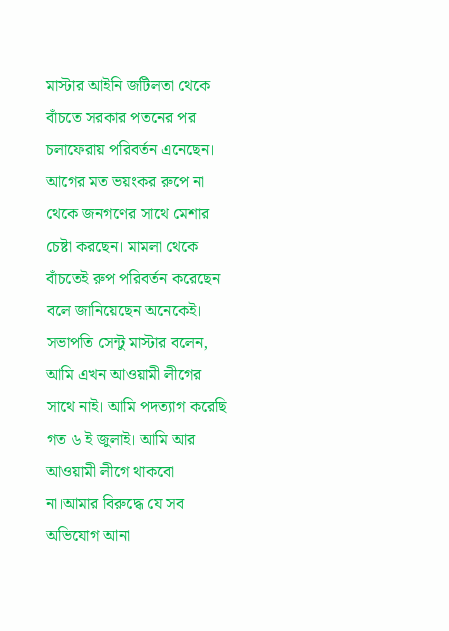মাস্টার আইনি জটিলতা থেকে বাঁচতে সরকার পতনের পর চলাফেরায় পরিবর্তন এনেছেন। আগের মত ভয়ংকর রুপে না থেকে জনগণের সাথে মেশার চেষ্টা করছেন। মামলা থেকে বাঁচতেই রুপ পরিবর্তন করেছেন বলে জানিয়েছেন অনেকেই।
সভাপতি সেন্টু মাস্টার বলেন, আমি এখন আওয়ামী লীগের সাথে নাই। আমি পদত্যাগ করেছি গত ৬ ই জুলাই। আমি আর আওয়ামী লীগে থাকবো না।আমার বিরুদ্ধে যে সব অভিযোগ আনা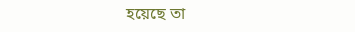হয়েছে তা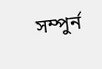সম্পুর্ন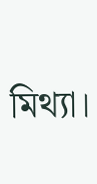মিথ্যা।